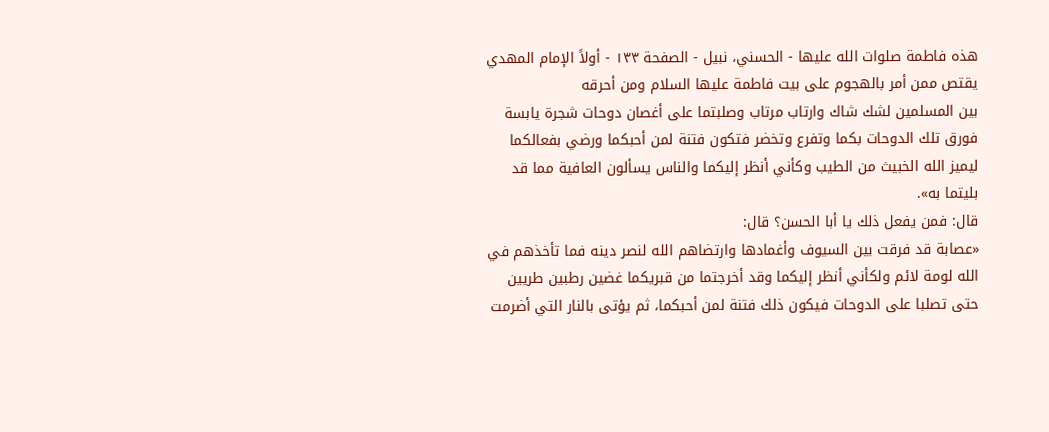هذه فاطمة صلوات الله عليها - الحسني، نبيل - الصفحة ١٣٣ - أولاً الإمام المهدي يقتص ممن أمر بالهجوم على بيت فاطمة عليها السلام ومن أحرقه
بين المسلمين لشك شاك وارتاب مرتاب وصلبتما على أغصان دوحات شجرة يابسة فورق تلك الدوحات بكما وتفرع وتخضر فتكون فتنة لمن أحبكما ورضي بفعالكما ليميز الله الخبيث من الطيب وكأني أنظر إليكما والناس يسألون العافية مما قد بليتما به».
قال: فمن يفعل ذلك يا أبا الحسن؟ قال:
«عصابة قد فرقت بين السيوف وأغمادها وارتضاهم الله لنصر دينه فما تأخذهم في الله لومة لائم ولكأني أنظر إليكما وقد أخرجتما من قبريكما غضين رطبين طريين حتى تصلبا على الدوحات فيكون ذلك فتنة لمن أحبكما، ثم يؤتى بالنار التي أضرمت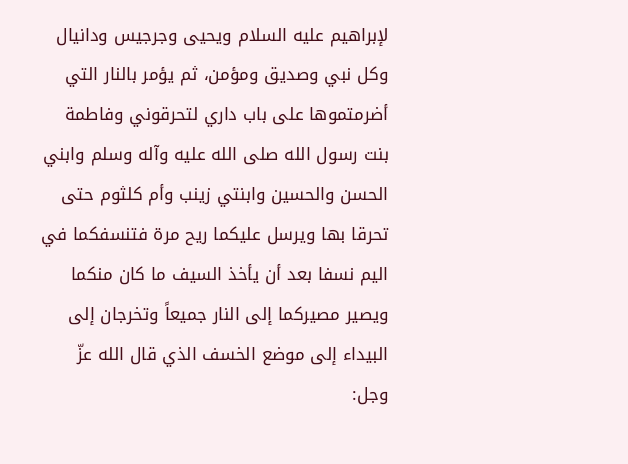لإبراهيم عليه السلام ويحيى وجرجيس ودانيال وكل نبي وصديق ومؤمن، ثم يؤمر بالنار التي أضرمتموها على باب داري لتحرقوني وفاطمة بنت رسول الله صلى الله عليه وآله وسلم وابني الحسن والحسين وابنتي زينب وأم كلثوم حتى تحرقا بها ويرسل عليكما ريح مرة فتنسفكما في اليم نسفا بعد أن يأخذ السيف ما كان منكما ويصير مصيركما إلى النار جميعاً وتخرجان إلى البيداء إلى موضع الخسف الذي قال الله عزّ وجل: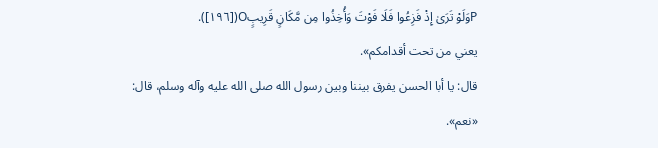Pوَلَوْ تَرَىٰ إِذْ فَزِعُوا فَلَا فَوْتَ وَأُخِذُوا مِن مَّكَانٍ قَرِيبٍO([١٩٦]).
يعني من تحت أقدامكم».
قال: يا أبا الحسن يفرق بيننا وبين رسول الله صلى الله عليه وآله وسلم، قال:
«نعم».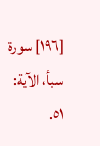[١٩٦] سورة سبأ، الآية: ٥١.